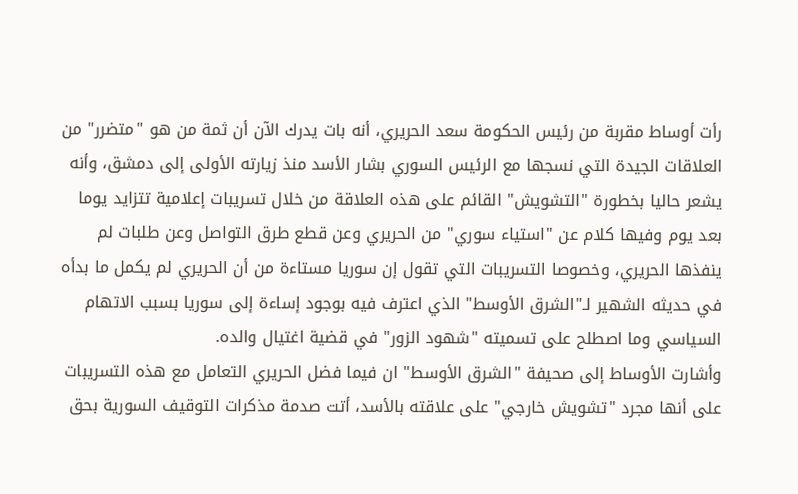رأت أوساط مقربة من رئيس الحكومة سعد الحريري، أنه بات يدرك الآن أن ثمة من هو "متضرر" من العلاقات الجيدة التي نسجها مع الرئيس السوري بشار الأسد منذ زيارته الأولى إلى دمشق، وأنه يشعر حاليا بخطورة "التشويش" القائم على هذه العلاقة من خلال تسريبات إعلامية تتزايد يوما بعد يوم وفيها كلام عن "استياء سوري" من الحريري وعن قطع طرق التواصل وعن طلبات لم ينفذها الحريري، وخصوصا التسريبات التي تقول إن سوريا مستاءة من أن الحريري لم يكمل ما بدأه في حديثه الشهير لـ"الشرق الأوسط" الذي اعترف فيه بوجود إساءة إلى سوريا بسبب الاتهام السياسي وما اصطلح على تسميته "شهود الزور" في قضية اغتيال والده.
وأشارت الأوساط إلى صحيفة "الشرق الأوسط" ان فيما فضل الحريري التعامل مع هذه التسريبات على أنها مجرد "تشويش خارجي" على علاقته بالأسد، أتت صدمة مذكرات التوقيف السورية بحق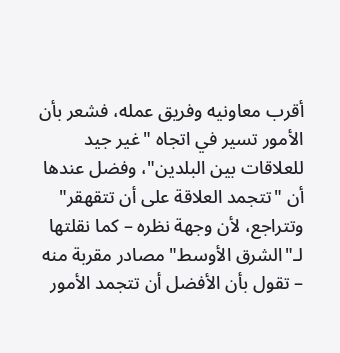أقرب معاونيه وفريق عمله، فشعر بأن الأمور تسير في اتجاه "غير جيد للعلاقات بين البلدين"، وفضل عندها أن "تتجمد العلاقة على أن تتقهقر" وتتراجع، لأن وجهة نظره – كما نقلتها لـ"الشرق الأوسط" مصادر مقربة منه – تقول بأن الأفضل أن تتجمد الأمور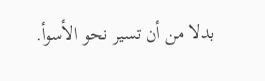بدلا من أن تسير نحو الأسوأ.